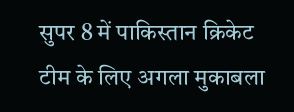सुपर 8 में पाकिस्तान क्रिकेट टीम के लिए अगला मुकाबला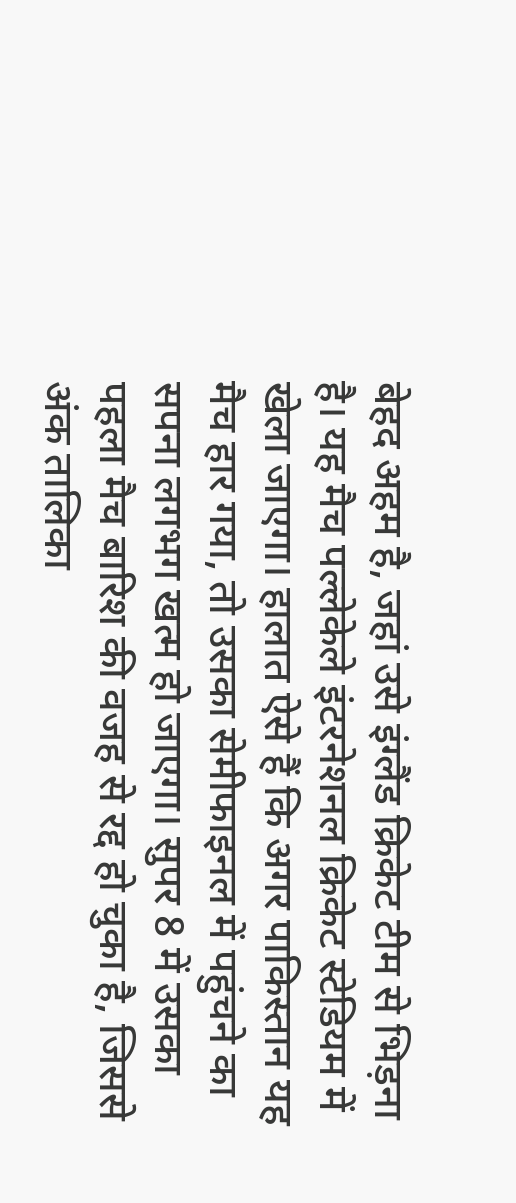बेहद अहम है, जहां उसे इंग्लैंड क्रिकेट टीम से भिड़ना है। यह मैच पल्लेकेले इंटरनेशनल क्रिकेट स्टेडियम में खेला जाएगा। हालात ऐसे हैं कि अगर पाकिस्तान यह मैच हार गया, तो उसका सेमीफाइनल में पहुंचने का सपना लगभग खत्म हो जाएगा। सुपर 8 में उसका पहला मैच बारिश की वजह से रद्द हो चुका है, जिससे अंक तालिका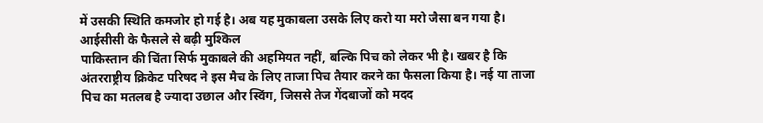में उसकी स्थिति कमजोर हो गई है। अब यह मुकाबला उसके लिए करो या मरो जैसा बन गया है।
आईसीसी के फैसले से बढ़ी मुश्किल
पाकिस्तान की चिंता सिर्फ मुकाबले की अहमियत नहीं, बल्कि पिच को लेकर भी है। खबर है कि अंतरराष्ट्रीय क्रिकेट परिषद ने इस मैच के लिए ताजा पिच तैयार करने का फैसला किया है। नई या ताजा पिच का मतलब है ज्यादा उछाल और स्विंग, जिससे तेज गेंदबाजों को मदद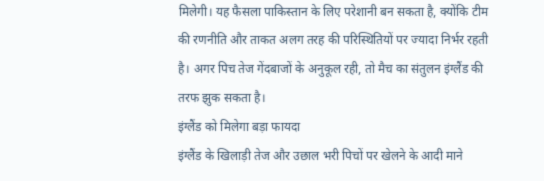मिलेगी। यह फैसला पाकिस्तान के लिए परेशानी बन सकता है, क्योंकि टीम की रणनीति और ताकत अलग तरह की परिस्थितियों पर ज्यादा निर्भर रहती है। अगर पिच तेज गेंदबाजों के अनुकूल रही, तो मैच का संतुलन इंग्लैंड की तरफ झुक सकता है।
इंग्लैंड को मिलेगा बड़ा फायदा
इंग्लैंड के खिलाड़ी तेज और उछाल भरी पिचों पर खेलने के आदी माने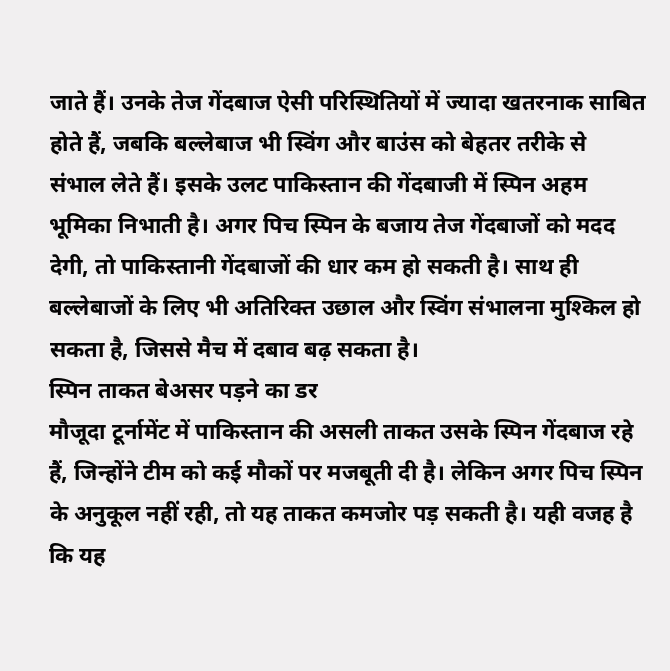जाते हैं। उनके तेज गेंदबाज ऐसी परिस्थितियों में ज्यादा खतरनाक साबित होते हैं, जबकि बल्लेबाज भी स्विंग और बाउंस को बेहतर तरीके से संभाल लेते हैं। इसके उलट पाकिस्तान की गेंदबाजी में स्पिन अहम भूमिका निभाती है। अगर पिच स्पिन के बजाय तेज गेंदबाजों को मदद देगी, तो पाकिस्तानी गेंदबाजों की धार कम हो सकती है। साथ ही बल्लेबाजों के लिए भी अतिरिक्त उछाल और स्विंग संभालना मुश्किल हो सकता है, जिससे मैच में दबाव बढ़ सकता है।
स्पिन ताकत बेअसर पड़ने का डर
मौजूदा टूर्नामेंट में पाकिस्तान की असली ताकत उसके स्पिन गेंदबाज रहे हैं, जिन्होंने टीम को कई मौकों पर मजबूती दी है। लेकिन अगर पिच स्पिन के अनुकूल नहीं रही, तो यह ताकत कमजोर पड़ सकती है। यही वजह है कि यह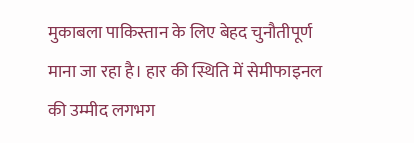मुकाबला पाकिस्तान के लिए बेहद चुनौतीपूर्ण माना जा रहा है। हार की स्थिति में सेमीफाइनल की उम्मीद लगभग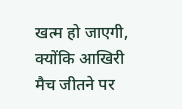खत्म हो जाएगी, क्योंकि आखिरी मैच जीतने पर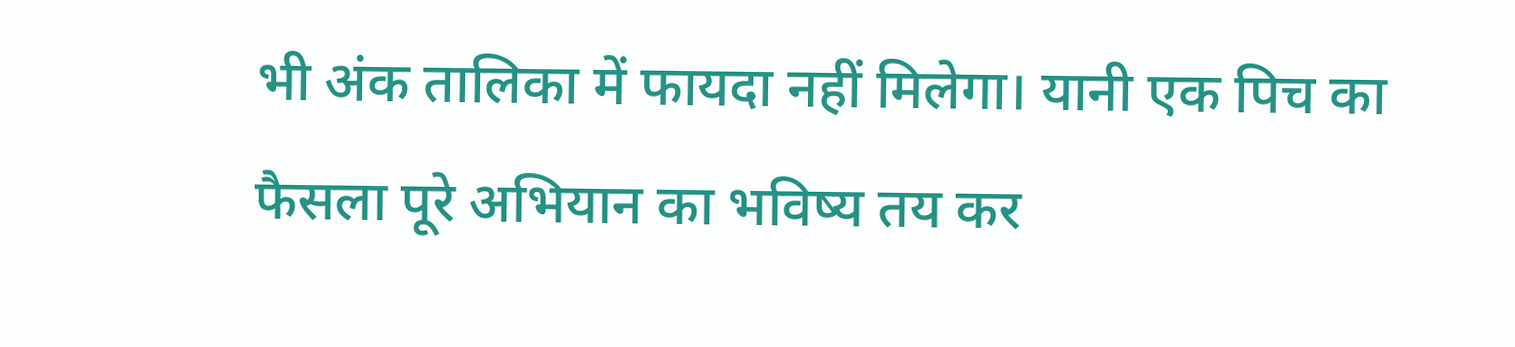भी अंक तालिका में फायदा नहीं मिलेगा। यानी एक पिच का फैसला पूरे अभियान का भविष्य तय कर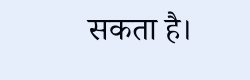सकता है।